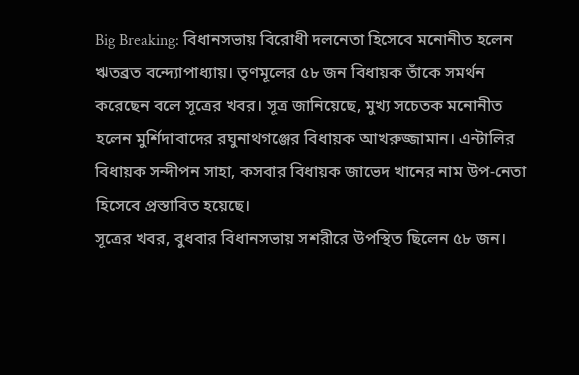Big Breaking: বিধানসভায় বিরোধী দলনেতা হিসেবে মনোনীত হলেন ঋতব্রত বন্দ্যোপাধ্যায়। তৃণমূলের ৫৮ জন বিধায়ক তাঁকে সমর্থন করেছেন বলে সূত্রের খবর। সূত্র জানিয়েছে, মুখ্য সচেতক মনোনীত হলেন মুর্শিদাবাদের রঘুনাথগঞ্জের বিধায়ক আখরুজ্জামান। এন্টালির বিধায়ক সন্দীপন সাহা, কসবার বিধায়ক জাভেদ খানের নাম উপ-নেতা হিসেবে প্রস্তাবিত হয়েছে।
সূত্রের খবর, বুধবার বিধানসভায় সশরীরে উপস্থিত ছিলেন ৫৮ জন।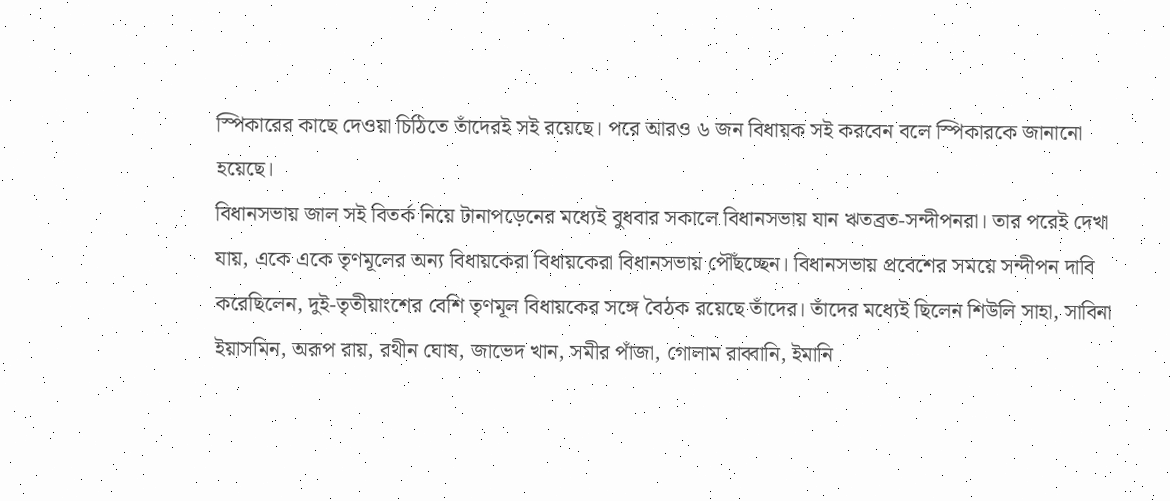স্পিকারের কাছে দেওয়া চিঠিতে তাঁদেরই সই রয়েছে। পরে আরও ৬ জন বিধায়ক সই করবেন বলে স্পিকারকে জানানো হয়েছে।
বিধানসভায় জাল সই বিতর্ক নিয়ে টানাপড়েনের মধ্যেই বুধবার সকালে বিধানসভায় যান ঋতব্রত-সন্দীপনরা। তার পরেই দেখা যায়, একে একে তৃণমূলের অন্য বিধায়কেরা বিধায়কেরা বিধানসভায় পৌঁছচ্ছেন। বিধানসভায় প্রবেশের সময়ে সন্দীপন দাবি করেছিলেন, দুই-তৃতীয়াংশের বেশি তৃণমূল বিধায়কের সঙ্গে বৈঠক রয়েছে তাঁদের। তাঁদের মধ্যেই ছিলেন শিউলি সাহা, সাবিনা ইয়াসমিন, অরূপ রায়, রথীন ঘোষ, জাভেদ খান, সমীর পাঁজা, গোলাম রাব্বানি, ইমানি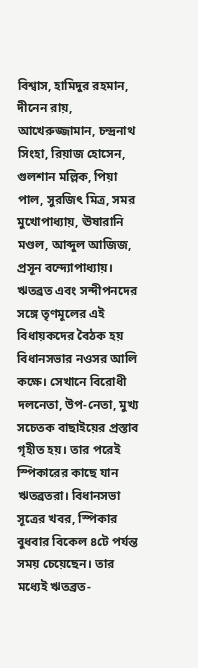বিশ্বাস, হামিদুর রহমান, দীনেন রায়, আখেরুজ্জামান, চন্দ্রনাথ সিংহা, রিয়াজ হোসেন, গুলশান মল্লিক, পিয়া পাল, সুরজিৎ মিত্র, সমর মুখোপাধ্যায়, ঊষারানি মণ্ডল, আব্দুল আজিজ, প্রসূন বন্দ্যোপাধ্যায়।
ঋতব্রত এবং সন্দীপনদের সঙ্গে তৃণমূলের এই বিধায়কদের বৈঠক হয় বিধানসভার নওসর আলি কক্ষে। সেখানে বিরোধী দলনেতা, উপ-নেতা, মুখ্য সচেতক বাছাইয়ের প্রস্তাব গৃহীত হয়। তার পরেই স্পিকারের কাছে যান ঋতব্রতরা। বিধানসভা সূত্রের খবর, স্পিকার বুধবার বিকেল ৪টে পর্যন্ত সময় চেয়েছেন। তার মধ্যেই ঋতব্রত-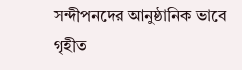সন্দীপনদের আনুষ্ঠানিক ভাবে গৃহীত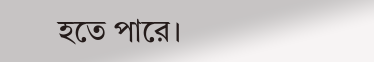হতে পারে।